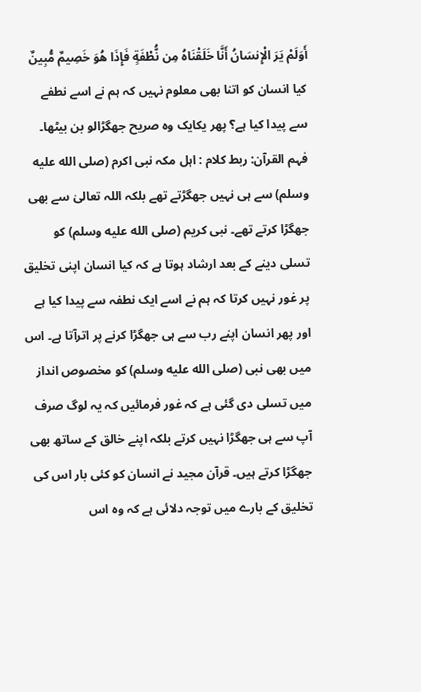أَوَلَمْ يَرَ الْإِنسَانُ أَنَّا خَلَقْنَاهُ مِن نُّطْفَةٍ فَإِذَا هُوَ خَصِيمٌ مُّبِينٌ
کیا انسان کو اتنا بھی معلوم نہیں کہ ہم نے اسے نطفے سے پیدا کیا ہے؟ پھر یکایک وہ صریح جھگڑالو بن بیٹھا۔
فہم القرآن: ربط کلام : اہل مکہ نبی اکرم (صلى الله عليه وسلم) سے ہی نہیں جھگڑتے تھے بلکہ اللہ تعالیٰ سے بھی جھگڑا کرتے تھے۔ نبی کریم (صلى الله عليه وسلم) کو تسلی دینے کے بعد ارشاد ہوتا ہے کہ کیا انسان اپنی تخلیق پر غور نہیں کرتا کہ ہم نے اسے ایک نطفہ سے پیدا کیا ہے اور پھر انسان اپنے رب سے ہی جھگڑا کرنے پر اترآتا ہے۔ اس میں بھی نبی (صلى الله عليه وسلم) کو مخصوص انداز میں تسلی دی گئی ہے کہ غور فرمائیں کہ یہ لوگ صرف آپ سے ہی جھگڑا نہیں کرتے بلکہ اپنے خالق کے ساتھ بھی جھگڑا کرتے ہیں۔ قرآن مجید نے انسان کو کئی بار اس کی تخلیق کے بارے میں توجہ دلائی ہے کہ وہ اس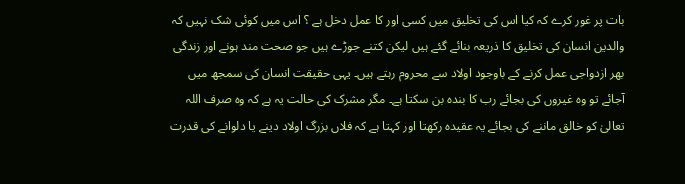بات پر غور کرے کہ کیا اس کی تخلیق میں کسی اور کا عمل دخل ہے ؟ اس میں کوئی شک نہیں کہ والدین انسان کی تخلیق کا ذریعہ بنائے گئے ہیں لیکن کتنے جوڑے ہیں جو صحت مند ہونے اور زندگی بھر ازدواجی عمل کرنے کے باوجود اولاد سے محروم رہتے ہیں۔ یہی حقیقت انسان کی سمجھ میں آجائے تو وہ غیروں کی بجائے رب کا بندہ بن سکتا ہے۔ مگر مشرک کی حالت یہ ہے کہ وہ صرف اللہ تعالیٰ کو خالق ماننے کی بجائے یہ عقیدہ رکھتا اور کہتا ہے کہ فلاں بزرگ اولاد دینے یا دلوانے کی قدرت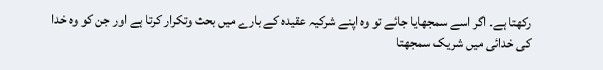رکھتا ہے۔ اگر اسے سمجھایا جائے تو وہ اپنے شرکیہ عقیدہ کے بارے میں بحث وتکرار کرتا ہے اور جن کو وہ خدا کی خدائی میں شریک سمجھتا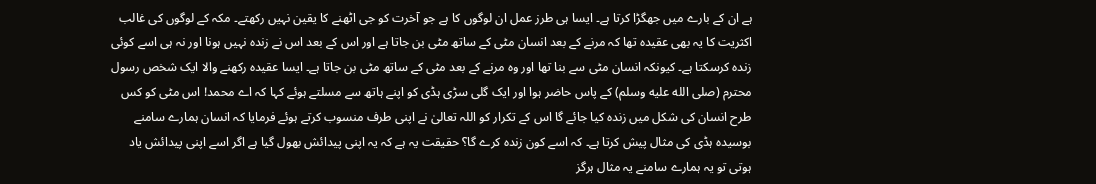ہے ان کے بارے میں جھگڑا کرتا ہے۔ ایسا ہی طرز عمل ان لوگوں کا ہے جو آخرت کو جی اٹھنے کا یقین نہیں رکھتے۔ مکہ کے لوگوں کی غالب اکثریت کا یہ بھی عقیدہ تھا کہ مرنے کے بعد انسان مٹی کے ساتھ مٹی بن جاتا ہے اور اس کے بعد اس نے زندہ نہیں ہونا اور نہ ہی اسے کوئی زندہ کرسکتا ہے۔ کیونکہ انسان مٹی سے بنا تھا اور وہ مرنے کے بعد مٹی کے ساتھ مٹی بن جاتا ہے۔ ایسا عقیدہ رکھنے والا ایک شخص رسول محترم (صلى الله عليه وسلم) کے پاس حاضر ہوا اور ایک گلی سڑی ہڈی کو اپنے ہاتھ سے مسلتے ہوئے کہا کہ اے محمد! اس مٹی کو کس طرح انسان کی شکل میں زندہ کیا جائے گا اس کے تکرار کو اللہ تعالیٰ نے اپنی طرف منسوب کرتے ہوئے فرمایا کہ انسان ہمارے سامنے بوسیدہ ہڈی کی مثال پیش کرتا ہے۔ کہ اسے کون زندہ کرے گا؟ حقیقت یہ ہے کہ یہ اپنی پیدائش بھول گیا ہے اگر اسے اپنی پیدائش یاد ہوتی تو یہ ہمارے سامنے یہ مثال ہرگز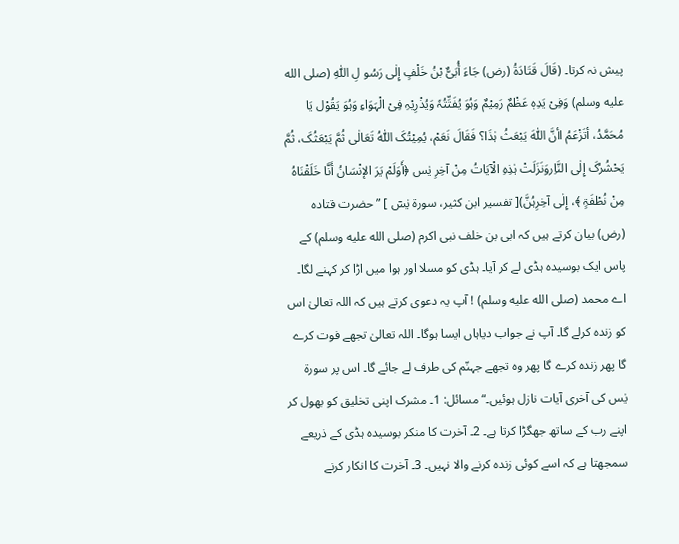پیش نہ کرتا۔ (قَالَ قَتَادَۃُ (رض) جَاءَ أُبَیٌّ بْنُ خَلْفٍ إِلٰی رَسُو لِ اللّٰہِ (صلى الله عليه وسلم) وَفِیْ یَدِہٖ عَظْمٌ رَمِیْمٌ وَہُوَ یُفَتِّتُہٗ وَیُذْرِیْہِ فِیْ الْہَوَاءِ وَہُوَ یَقُوْل یَا مُحَمَّدُ، أتَزْعَمُ اأنَّ اللّٰہَ یَبْعَثُ ہٰذَا؟ فَقَالَ نَعَمْ، یُمِیْتُکَ اللّٰہُ تَعَالٰی ثُمَّ یَبْعَثُکَ، ثُمَّ یَحْشُرُکَ إِلٰی النَّاِروَنَزَلَتْ ہٰذِہِ الْآیَاتُ مِنْ آخِرِ یٰس ﴿أَوَلَمْ یَرَ الإنْسَانُ أَنَّا خَلَقْنَاہُ مِنْ نُطْفَۃٍ ﴾، إِلٰی آخِرِہُنَّ)[ تفسیر ابن کثیر، سورۃ یٰسٓ ] ” حضرت قتادہ (رض) بیان کرتے ہیں کہ ابی بن خلف نبی اکرم (صلى الله عليه وسلم) کے پاس ایک بوسیدہ ہڈی لے کر آیا۔ ہڈی کو مسلا اور ہوا میں اڑا کر کہنے لگا۔ اے محمد (صلى الله عليه وسلم) ! آپ یہ دعوی کرتے ہیں کہ اللہ تعالیٰ اس کو زندہ کرلے گا۔ آپ نے جواب دیاہاں ایسا ہوگا۔ اللہ تعالیٰ تجھے فوت کرے گا پھر زندہ کرے گا پھر وہ تجھے جہنّم کی طرف لے جائے گا۔ اس پر سورۃ یٰس کی آخری آیات نازل ہوئیں۔“ مسائل: 1۔ مشرک اپنی تخلیق کو بھول کر اپنے رب کے ساتھ جھگڑا کرتا ہے۔ 2۔ آخرت کا منکر بوسیدہ ہڈی کے ذریعے سمجھتا ہے کہ اسے کوئی زندہ کرنے والا نہیں۔ 3۔ آخرت کا انکار کرنے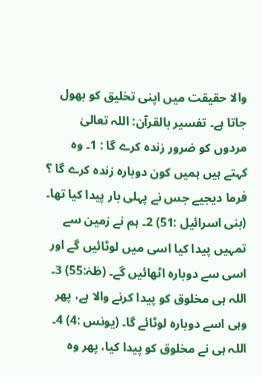والا حقیقت میں اپنی تخلیق کو بھول جاتا ہے۔ تفسیر بالقرآن: اللہ تعالیٰ مردوں کو ضرور زندہ کرے گا : 1۔ وہ کہتے ہیں ہمیں کون دوبارہ زندہ کرے گا ؟ فرما دیجیے جس نے پہلی بار پیدا کیا تھا۔ (بنی اسرائیل :51) 2۔ ہم نے زمین سے تمہیں پیدا کیا اسی میں لوٹائیں گے اور اسی سے دوبارہ اٹھائیں گے۔ (طٰہٰ:55) 3۔ اللہ ہی مخلوق کو پیدا کرنے والا ہے، پھر وہی اسے دوبارہ لوٹائے گا۔ (یونس :4) 4۔ اللہ ہی نے مخلوق کو پیدا کیا، پھر وہ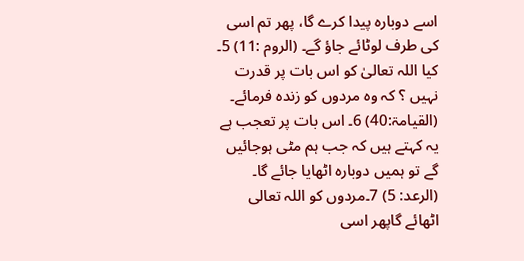اسے دوبارہ پیدا کرے گا، پھر تم اسی کی طرف لوٹائے جاؤ گے۔ (الروم :11) 5۔ کیا اللہ تعالیٰ کو اس بات پر قدرت نہیں ؟ کہ وہ مردوں کو زندہ فرمائے۔ (القیامۃ:40) 6۔ اس بات پر تعجب ہے یہ کہتے ہیں کہ جب ہم مٹی ہوجائیں گے تو ہمیں دوبارہ اٹھایا جائے گا۔ (الرعد: 5) 7۔مردوں کو اللہ تعالی اٹھائے گاپھر اسی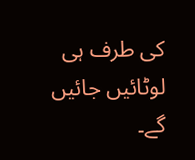کی طرف ہی لوٹائیں جائیں گے۔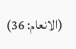(الانعام: 36)